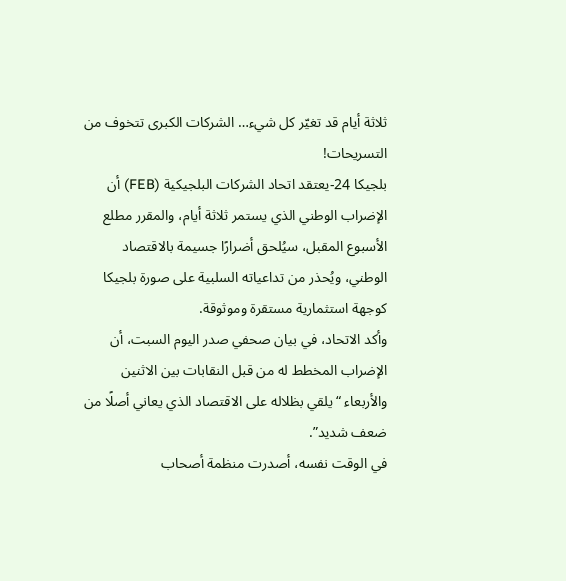ثلاثة أيام قد تغيّر كل شيء… الشركات الكبرى تتخوف من التسريحات!
بلجيكا 24-يعتقد اتحاد الشركات البلجيكية (FEB) أن الإضراب الوطني الذي يستمر ثلاثة أيام، والمقرر مطلع الأسبوع المقبل، سيُلحق أضرارًا جسيمة بالاقتصاد الوطني، ويُحذر من تداعياته السلبية على صورة بلجيكا كوجهة استثمارية مستقرة وموثوقة.
وأكد الاتحاد، في بيان صحفي صدر اليوم السبت، أن الإضراب المخطط له من قبل النقابات بين الاثنين والأربعاء “يلقي بظلاله على الاقتصاد الذي يعاني أصلًا من ضعف شديد”.
في الوقت نفسه، أصدرت منظمة أصحاب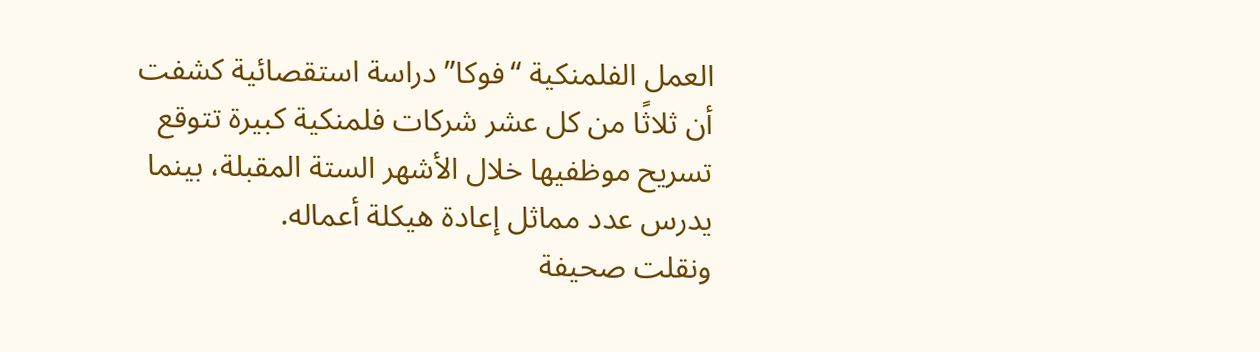العمل الفلمنكية “فوكا” دراسة استقصائية كشفت أن ثلاثًا من كل عشر شركات فلمنكية كبيرة تتوقع تسريح موظفيها خلال الأشهر الستة المقبلة، بينما يدرس عدد مماثل إعادة هيكلة أعماله.
ونقلت صحيفة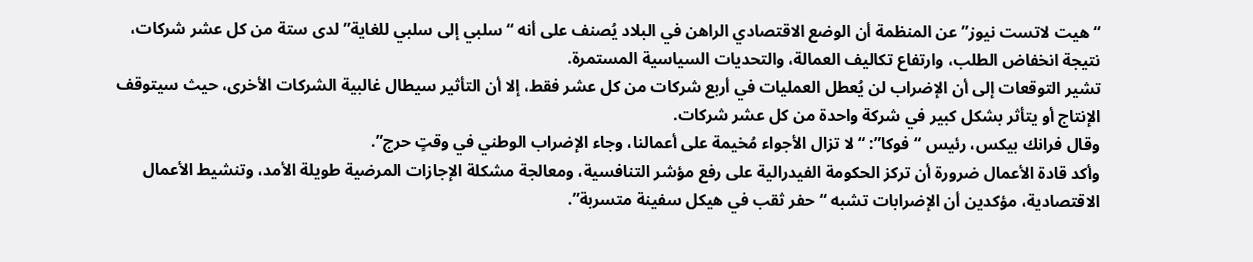“هيت لاتست نيوز” عن المنظمة أن الوضع الاقتصادي الراهن في البلاد يُصنف على أنه “سلبي إلى سلبي للغاية” لدى ستة من كل عشر شركات، نتيجة انخفاض الطلب، وارتفاع تكاليف العمالة، والتحديات السياسية المستمرة.
تشير التوقعات إلى أن الإضراب لن يُعطل العمليات في أربع شركات من كل عشر فقط، إلا أن التأثير سيطال غالبية الشركات الأخرى، حيث سيتوقف الإنتاج أو يتأثر بشكل كبير في شركة واحدة من كل عشر شركات.
وقال فرانك بيكس، رئيس “فوكا”: “لا تزال الأجواء مُخيمة على أعمالنا، وجاء الإضراب الوطني في وقتٍ حرج”.
وأكد قادة الأعمال ضرورة أن تركز الحكومة الفيدرالية على رفع مؤشر التنافسية، ومعالجة مشكلة الإجازات المرضية طويلة الأمد، وتنشيط الأعمال الاقتصادية، مؤكدين أن الإضرابات تشبه “حفر ثقب في هيكل سفينة متسربة”.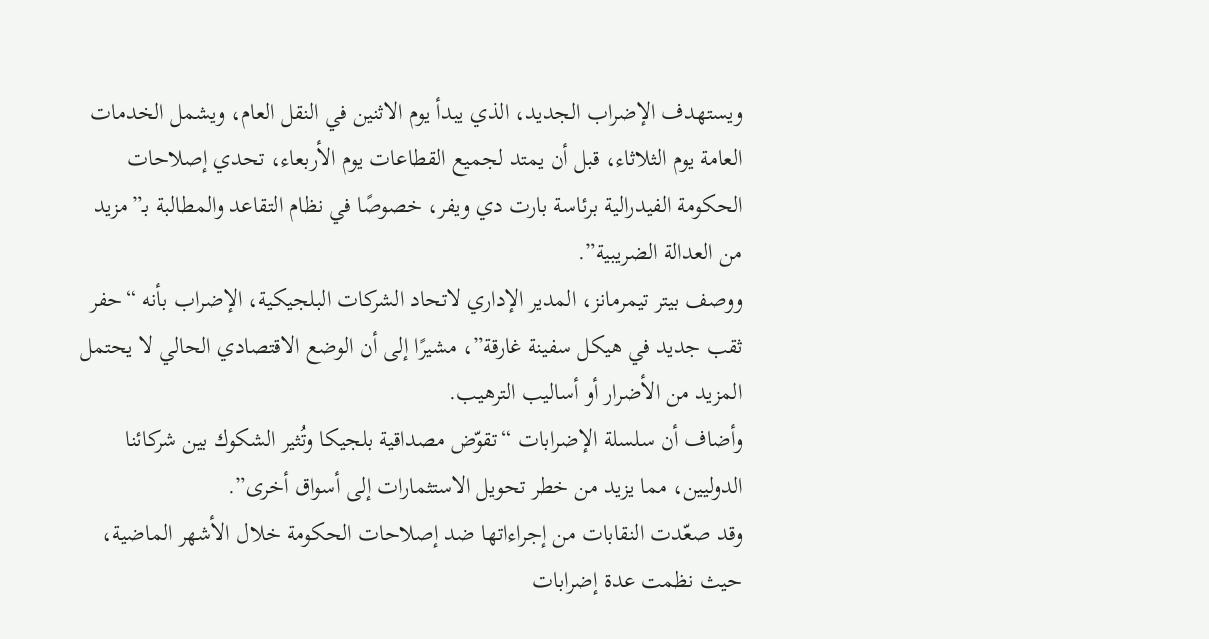ويستهدف الإضراب الجديد، الذي يبدأ يوم الاثنين في النقل العام، ويشمل الخدمات العامة يوم الثلاثاء، قبل أن يمتد لجميع القطاعات يوم الأربعاء، تحدي إصلاحات الحكومة الفيدرالية برئاسة بارت دي ويفر، خصوصًا في نظام التقاعد والمطالبة بـ”مزيد من العدالة الضريبية”.
ووصف بيتر تيمرمانز، المدير الإداري لاتحاد الشركات البلجيكية، الإضراب بأنه “حفر ثقب جديد في هيكل سفينة غارقة”، مشيرًا إلى أن الوضع الاقتصادي الحالي لا يحتمل المزيد من الأضرار أو أساليب الترهيب.
وأضاف أن سلسلة الإضرابات “تقوّض مصداقية بلجيكا وتُثير الشكوك بين شركائنا الدوليين، مما يزيد من خطر تحويل الاستثمارات إلى أسواق أخرى”.
وقد صعّدت النقابات من إجراءاتها ضد إصلاحات الحكومة خلال الأشهر الماضية، حيث نظمت عدة إضرابات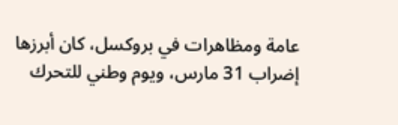عامة ومظاهرات في بروكسل، كان أبرزها إضراب 31 مارس، ويوم وطني للتحرك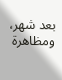بعد شهر، ومظاهرة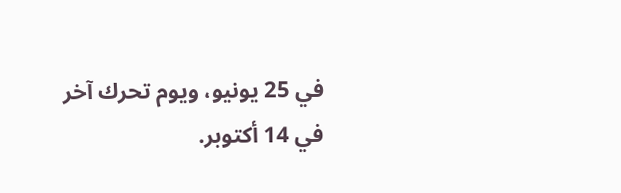في 25 يونيو، ويوم تحرك آخر في 14 أكتوبر.